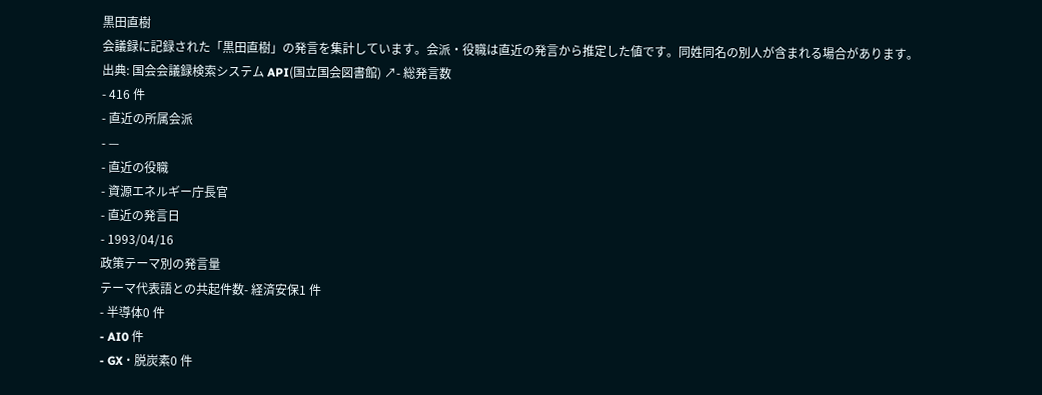黒田直樹
会議録に記録された「黒田直樹」の発言を集計しています。会派・役職は直近の発言から推定した値です。同姓同名の別人が含まれる場合があります。
出典: 国会会議録検索システム API(国立国会図書館) ↗- 総発言数
- 416 件
- 直近の所属会派
- —
- 直近の役職
- 資源エネルギー庁長官
- 直近の発言日
- 1993/04/16
政策テーマ別の発言量
テーマ代表語との共起件数- 経済安保1 件
- 半導体0 件
- AI0 件
- GX・脱炭素0 件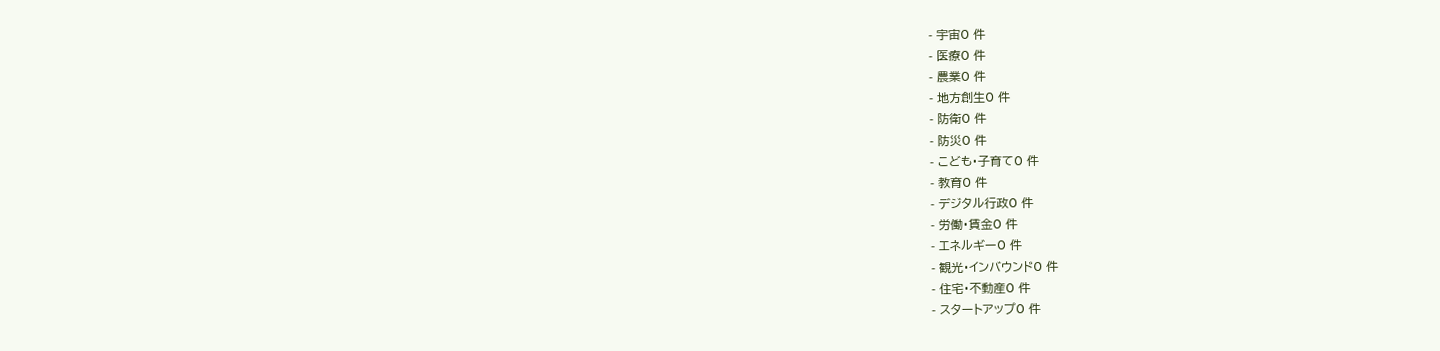- 宇宙0 件
- 医療0 件
- 農業0 件
- 地方創生0 件
- 防衛0 件
- 防災0 件
- こども・子育て0 件
- 教育0 件
- デジタル行政0 件
- 労働・賃金0 件
- エネルギー0 件
- 観光・インバウンド0 件
- 住宅・不動産0 件
- スタートアップ0 件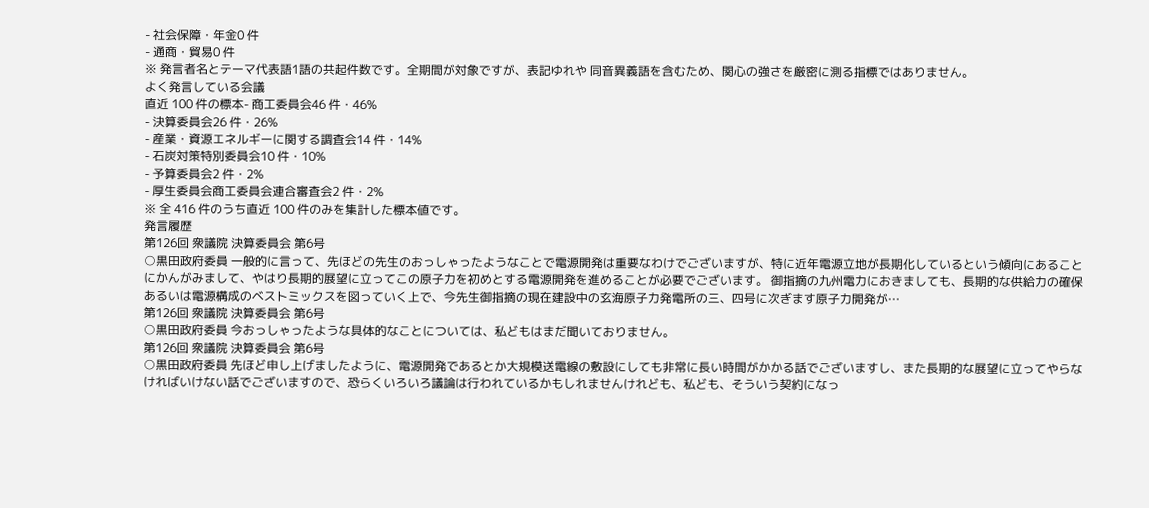- 社会保障・年金0 件
- 通商・貿易0 件
※ 発言者名とテーマ代表語1語の共起件数です。全期間が対象ですが、表記ゆれや 同音異義語を含むため、関心の強さを厳密に測る指標ではありません。
よく発言している会議
直近 100 件の標本- 商工委員会46 件・46%
- 決算委員会26 件・26%
- 産業・資源エネルギーに関する調査会14 件・14%
- 石炭対策特別委員会10 件・10%
- 予算委員会2 件・2%
- 厚生委員会商工委員会連合審査会2 件・2%
※ 全 416 件のうち直近 100 件のみを集計した標本値です。
発言履歴
第126回 衆議院 決算委員会 第6号
○黒田政府委員 一般的に言って、先ほどの先生のおっしゃったようなことで電源開発は重要なわけでございますが、特に近年電源立地が長期化しているという傾向にあることにかんがみまして、やはり長期的展望に立ってこの原子力を初めとする電源開発を進めることが必要でございます。 御指摘の九州電力におきましても、長期的な供給力の確保あるいは電源構成のベストミックスを図っていく上で、今先生御指摘の現在建設中の玄海原子力発電所の三、四号に次ぎます原子力開発が…
第126回 衆議院 決算委員会 第6号
○黒田政府委員 今おっしゃったような具体的なことについては、私どもはまだ聞いておりません。
第126回 衆議院 決算委員会 第6号
○黒田政府委員 先ほど申し上げましたように、電源開発であるとか大規模送電線の敷設にしても非常に長い時間がかかる話でございますし、また長期的な展望に立ってやらなければいけない話でございますので、恐らくいろいろ議論は行われているかもしれませんけれども、私ども、そういう契約になっ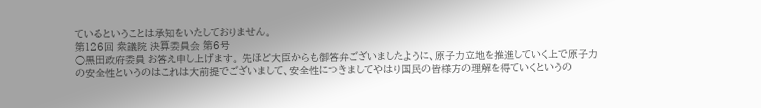ているということは承知をいたしておりません。
第126回 衆議院 決算委員会 第6号
○黒田政府委員 お答え申し上げます。 先ほど大臣からも御答弁ございましたように、原子力立地を推進していく上で原子力の安全性というのはこれは大前提でございまして、安全性につきましてやはり国民の皆様方の理解を得ていくというの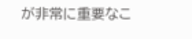が非常に重要なこ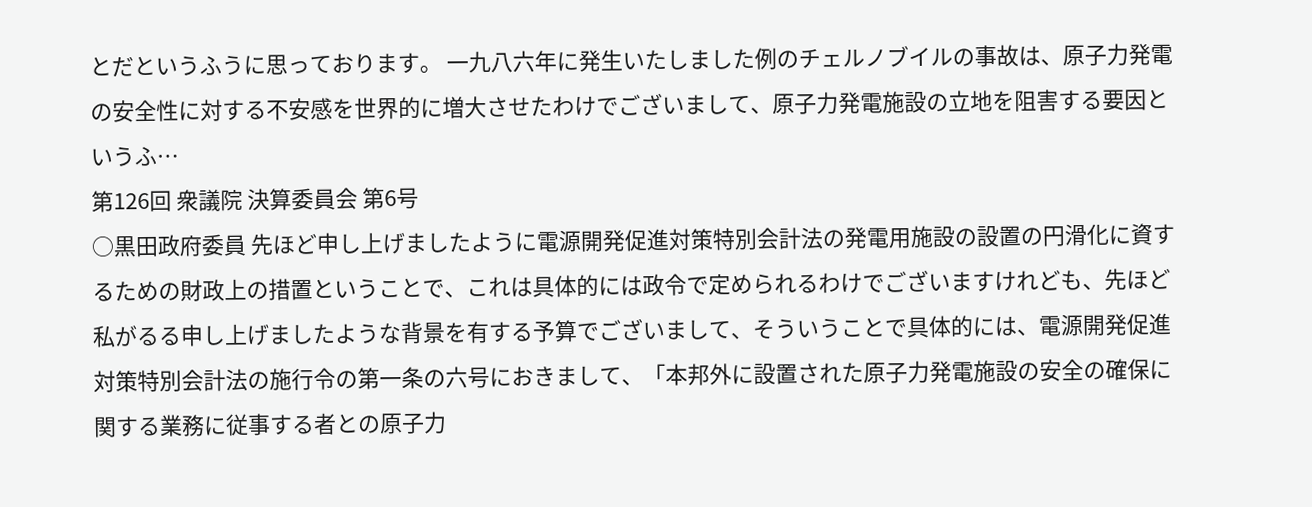とだというふうに思っております。 一九八六年に発生いたしました例のチェルノブイルの事故は、原子力発電の安全性に対する不安感を世界的に増大させたわけでございまして、原子力発電施設の立地を阻害する要因というふ…
第126回 衆議院 決算委員会 第6号
○黒田政府委員 先ほど申し上げましたように電源開発促進対策特別会計法の発電用施設の設置の円滑化に資するための財政上の措置ということで、これは具体的には政令で定められるわけでございますけれども、先ほど私がるる申し上げましたような背景を有する予算でございまして、そういうことで具体的には、電源開発促進対策特別会計法の施行令の第一条の六号におきまして、「本邦外に設置された原子力発電施設の安全の確保に関する業務に従事する者との原子力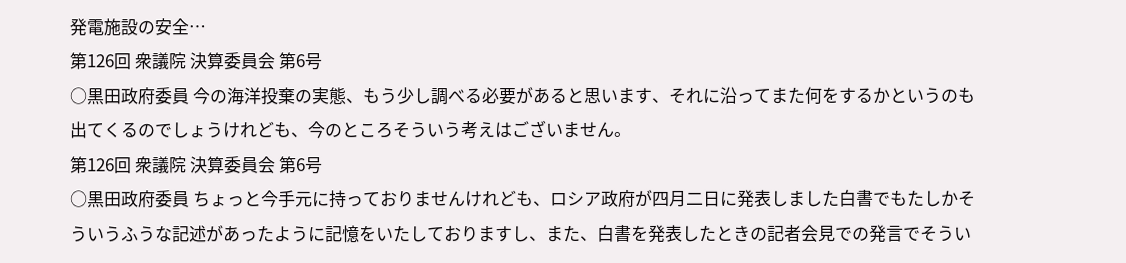発電施設の安全…
第126回 衆議院 決算委員会 第6号
○黒田政府委員 今の海洋投棄の実態、もう少し調べる必要があると思います、それに沿ってまた何をするかというのも出てくるのでしょうけれども、今のところそういう考えはございません。
第126回 衆議院 決算委員会 第6号
○黒田政府委員 ちょっと今手元に持っておりませんけれども、ロシア政府が四月二日に発表しました白書でもたしかそういうふうな記述があったように記憶をいたしておりますし、また、白書を発表したときの記者会見での発言でそうい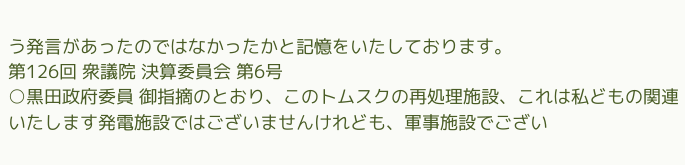う発言があったのではなかったかと記憶をいたしております。
第126回 衆議院 決算委員会 第6号
○黒田政府委員 御指摘のとおり、このトムスクの再処理施設、これは私どもの関連いたします発電施設ではございませんけれども、軍事施設でござい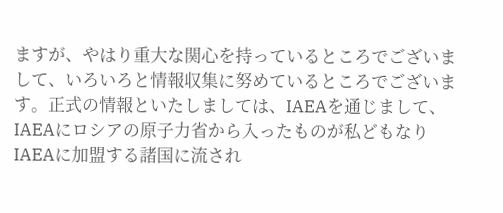ますが、やはり重大な関心を持っているところでございまして、いろいろと情報収集に努めているところでございます。正式の情報といたしましては、IAEAを通じまして、IAEAにロシアの原子力省から入ったものが私どもなりIAEAに加盟する諸国に流され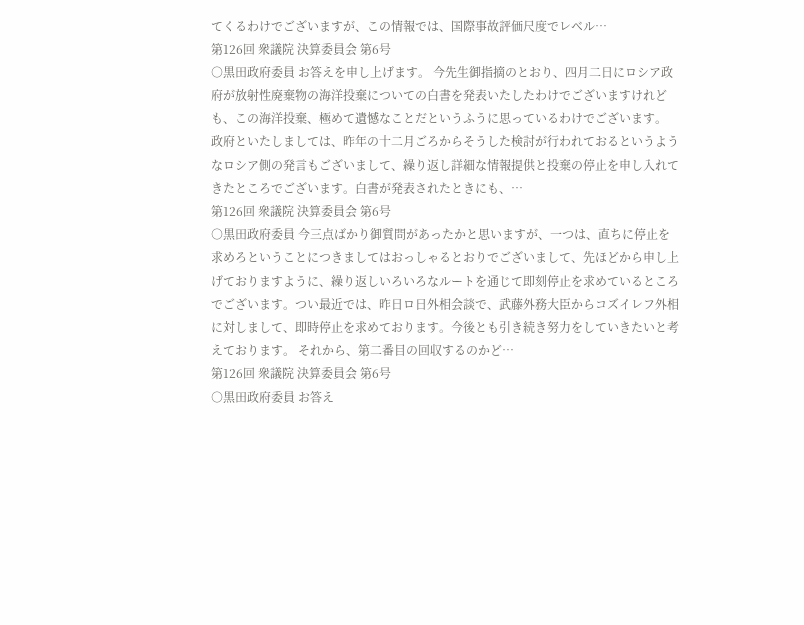てくるわけでございますが、この情報では、国際事故評価尺度でレベル…
第126回 衆議院 決算委員会 第6号
○黒田政府委員 お答えを申し上げます。 今先生御指摘のとおり、四月二日にロシア政府が放射性廃棄物の海洋投棄についての白書を発表いたしたわけでございますけれども、この海洋投棄、極めて遺憾なことだというふうに思っているわけでございます。 政府といたしましては、昨年の十二月ごろからそうした検討が行われておるというようなロシア側の発言もございまして、繰り返し詳細な情報提供と投棄の停止を申し入れてきたところでございます。白書が発表されたときにも、…
第126回 衆議院 決算委員会 第6号
○黒田政府委員 今三点ばかり御質問があったかと思いますが、一つは、直ちに停止を求めろということにつきましてはおっしゃるとおりでございまして、先ほどから申し上げておりますように、繰り返しいろいろなルートを通じて即刻停止を求めているところでございます。つい最近では、昨日ロ日外相会談で、武藤外務大臣からコズイレフ外相に対しまして、即時停止を求めております。今後とも引き続き努力をしていきたいと考えております。 それから、第二番目の回収するのかど…
第126回 衆議院 決算委員会 第6号
○黒田政府委員 お答え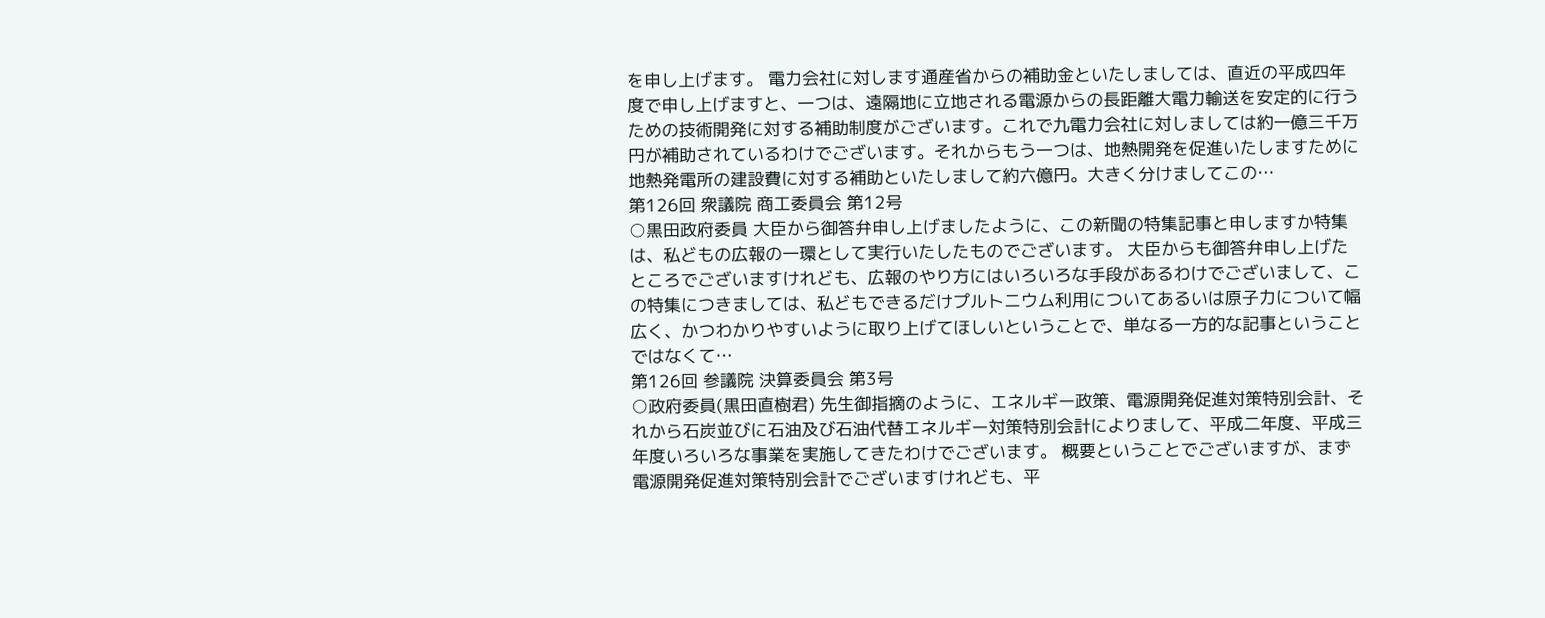を申し上げます。 電力会社に対します通産省からの補助金といたしましては、直近の平成四年度で申し上げますと、一つは、遠隔地に立地される電源からの長距離大電力輸送を安定的に行うための技術開発に対する補助制度がございます。これで九電力会社に対しましては約一億三千万円が補助されているわけでございます。それからもう一つは、地熱開発を促進いたしますために地熱発電所の建設費に対する補助といたしまして約六億円。大きく分けましてこの…
第126回 衆議院 商工委員会 第12号
○黒田政府委員 大臣から御答弁申し上げましたように、この新聞の特集記事と申しますか特集は、私どもの広報の一環として実行いたしたものでございます。 大臣からも御答弁申し上げたところでございますけれども、広報のやり方にはいろいろな手段があるわけでございまして、この特集につきましては、私どもできるだけプルトニウム利用についてあるいは原子力について幅広く、かつわかりやすいように取り上げてほしいということで、単なる一方的な記事ということではなくて…
第126回 参議院 決算委員会 第3号
○政府委員(黒田直樹君) 先生御指摘のように、エネルギー政策、電源開発促進対策特別会計、それから石炭並びに石油及び石油代替エネルギー対策特別会計によりまして、平成二年度、平成三年度いろいろな事業を実施してきたわけでございます。 概要ということでございますが、まず電源開発促進対策特別会計でございますけれども、平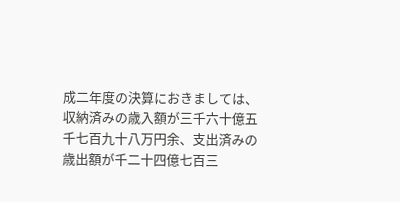成二年度の決算におきましては、収納済みの歳入額が三千六十億五千七百九十八万円余、支出済みの歳出額が千二十四億七百三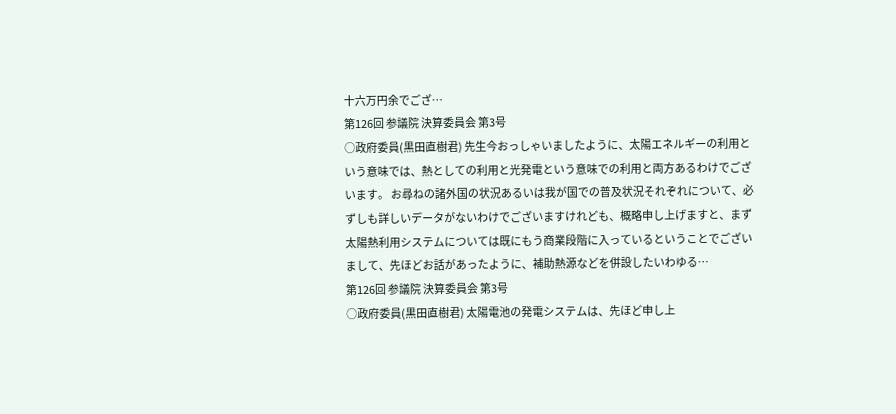十六万円余でござ…
第126回 参議院 決算委員会 第3号
○政府委員(黒田直樹君) 先生今おっしゃいましたように、太陽エネルギーの利用という意味では、熱としての利用と光発電という意味での利用と両方あるわけでございます。 お尋ねの諸外国の状況あるいは我が国での普及状況それぞれについて、必ずしも詳しいデータがないわけでございますけれども、概略申し上げますと、まず太陽熱利用システムについては既にもう商業段階に入っているということでございまして、先ほどお話があったように、補助熱源などを併設したいわゆる…
第126回 参議院 決算委員会 第3号
○政府委員(黒田直樹君) 太陽電池の発電システムは、先ほど申し上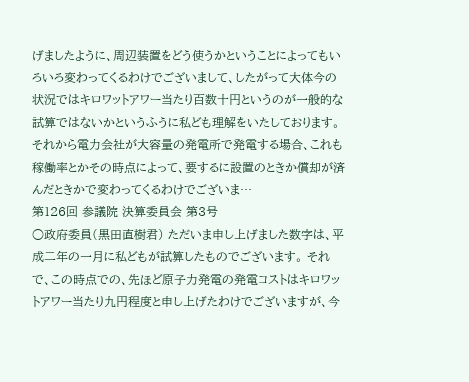げましたように、周辺装置をどう使うかということによってもいろいろ変わってくるわけでございまして、したがって大体今の状況ではキロワットアワー当たり百数十円というのが一般的な試算ではないかというふうに私ども理解をいたしております。 それから電力会社が大容量の発電所で発電する場合、これも稼働率とかその時点によって、要するに設置のときか償却が済んだときかで変わってくるわけでございま…
第126回 参議院 決算委員会 第3号
○政府委員(黒田直樹君) ただいま申し上げました数字は、平成二年の一月に私どもが試算したものでございます。 それで、この時点での、先ほど原子力発電の発電コストはキロワットアワー当たり九円程度と申し上げたわけでございますが、今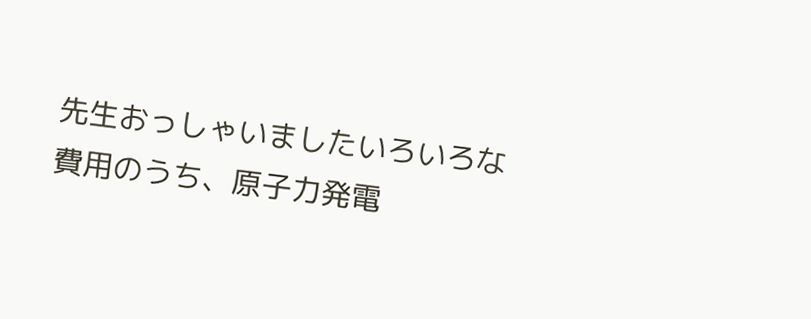先生おっしゃいましたいろいろな費用のうち、原子力発電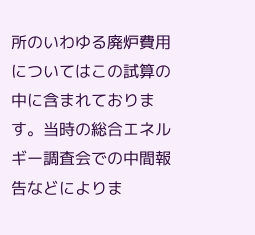所のいわゆる廃炉費用についてはこの試算の中に含まれております。当時の総合エネルギー調査会での中間報告などによりま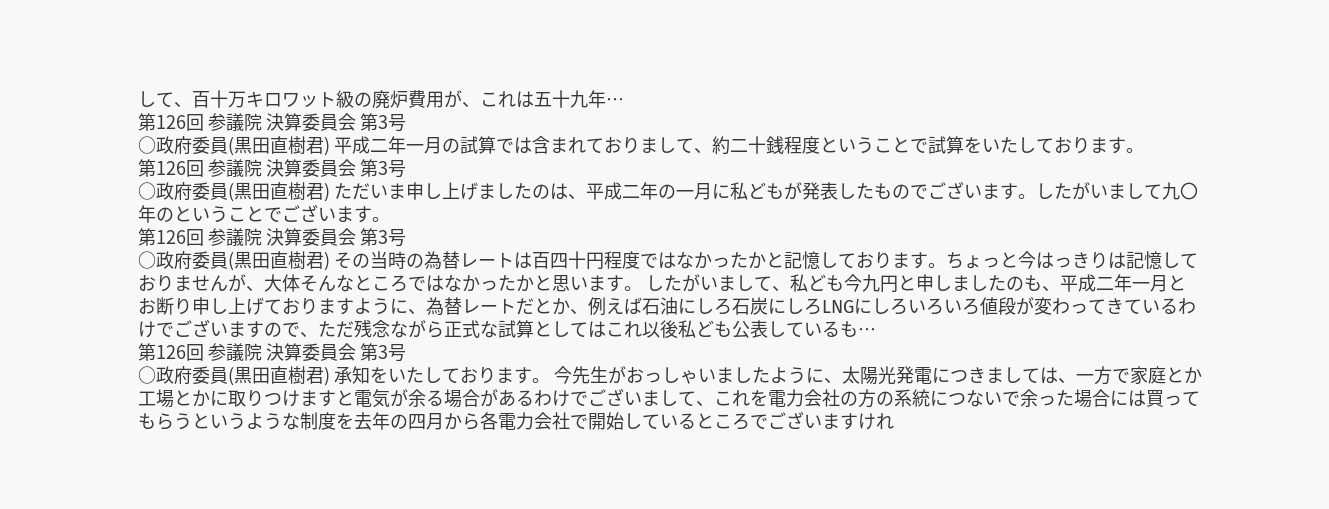して、百十万キロワット級の廃炉費用が、これは五十九年…
第126回 参議院 決算委員会 第3号
○政府委員(黒田直樹君) 平成二年一月の試算では含まれておりまして、約二十銭程度ということで試算をいたしております。
第126回 参議院 決算委員会 第3号
○政府委員(黒田直樹君) ただいま申し上げましたのは、平成二年の一月に私どもが発表したものでございます。したがいまして九〇年のということでございます。
第126回 参議院 決算委員会 第3号
○政府委員(黒田直樹君) その当時の為替レートは百四十円程度ではなかったかと記憶しております。ちょっと今はっきりは記憶しておりませんが、大体そんなところではなかったかと思います。 したがいまして、私ども今九円と申しましたのも、平成二年一月とお断り申し上げておりますように、為替レートだとか、例えば石油にしろ石炭にしろLNGにしろいろいろ値段が変わってきているわけでございますので、ただ残念ながら正式な試算としてはこれ以後私ども公表しているも…
第126回 参議院 決算委員会 第3号
○政府委員(黒田直樹君) 承知をいたしております。 今先生がおっしゃいましたように、太陽光発電につきましては、一方で家庭とか工場とかに取りつけますと電気が余る場合があるわけでございまして、これを電力会社の方の系統につないで余った場合には買ってもらうというような制度を去年の四月から各電力会社で開始しているところでございますけれ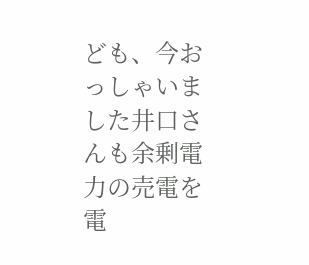ども、今おっしゃいました井口さんも余剰電力の売電を電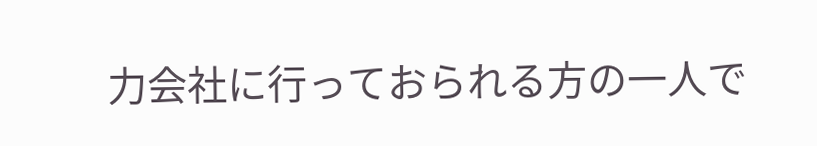力会社に行っておられる方の一人で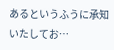あるというふうに承知いたしてお…